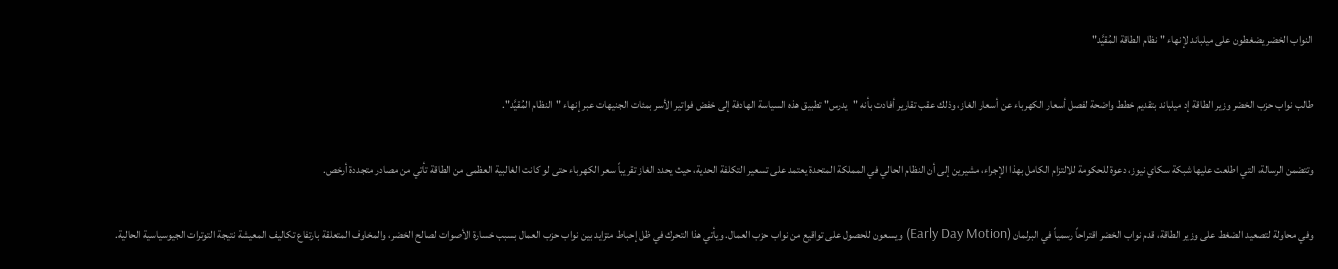النواب الخضر يضغطون على ميلباند لإنهاء "نظام الطاقة المُقيَّد"

طالب نواب حزب الخضر وزير الطاقة إد ميلباند بتقديم خطط واضحة لفصل أسعار الكهرباء عن أسعار الغاز، وذلك عقب تقارير أفادت بأنه "يدرس" تطبيق هذه السياسة الهادفة إلى خفض فواتير الأسر بمئات الجنيهات عبر إنهاء "النظام المُقيَّد".

وتتضمن الرسالة، التي اطلعت عليها شبكة سكاي نيوز، دعوة للحكومة للالتزام الكامل بهذا الإجراء، مشيرين إلى أن النظام الحالي في المملكة المتحدة يعتمد على تسعير التكلفة الحدية، حيث يحدد الغاز تقريباً سعر الكهرباء حتى لو كانت الغالبية العظمى من الطاقة تأتي من مصادر متجددة أرخص.

وفي محاولة لتصعيد الضغط على وزير الطاقة، قدم نواب الخضر اقتراحاً رسمياً في البرلمان (Early Day Motion) ويسعون للحصول على تواقيع من نواب حزب العمال. ويأتي هذا التحرك في ظل إحباط متزايد بين نواب حزب العمال بسبب خسارة الأصوات لصالح الخضر، والمخاوف المتعلقة بارتفاع تكاليف المعيشة نتيجة التوترات الجيوسياسية الحالية.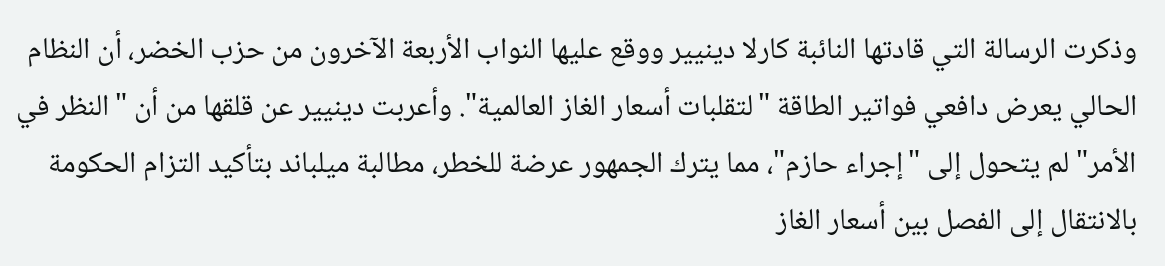وذكرت الرسالة التي قادتها النائبة كارلا دينيير ووقع عليها النواب الأربعة الآخرون من حزب الخضر، أن النظام الحالي يعرض دافعي فواتير الطاقة "لتقلبات أسعار الغاز العالمية". وأعربت دينيير عن قلقها من أن "النظر في الأمر" لم يتحول إلى "إجراء حازم"، مما يترك الجمهور عرضة للخطر، مطالبة ميلباند بتأكيد التزام الحكومة بالانتقال إلى الفصل بين أسعار الغاز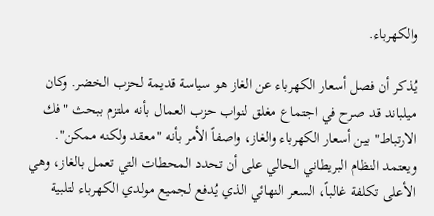والكهرباء.

يُذكر أن فصل أسعار الكهرباء عن الغاز هو سياسة قديمة لحزب الخضر. وكان ميلباند قد صرح في اجتماع مغلق لنواب حزب العمال بأنه ملتزم ببحث "فك الارتباط" بين أسعار الكهرباء والغاز، واصفاً الأمر بأنه "معقد ولكنه ممكن". ويعتمد النظام البريطاني الحالي على أن تحدد المحطات التي تعمل بالغاز، وهي الأعلى تكلفة غالباً، السعر النهائي الذي يُدفع لجميع مولدي الكهرباء لتلبية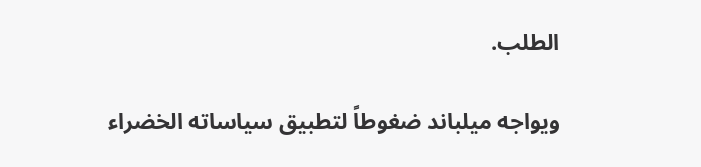الطلب.

ويواجه ميلباند ضغوطاً لتطبيق سياساته الخضراء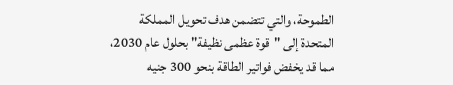الطموحة، والتي تتضمن هدف تحويل المملكة المتحدة إلى "قوة عظمى نظيفة" بحلول عام 2030، مما قد يخفض فواتير الطاقة بنحو 300 جنيه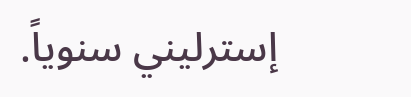إسترليني سنوياً.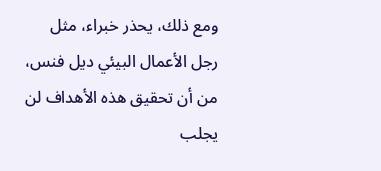ومع ذلك، يحذر خبراء، مثل رجل الأعمال البيئي ديل فنس، من أن تحقيق هذه الأهداف لن يجلب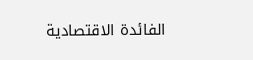الفائدة الاقتصادية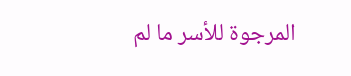المرجوة للأسر ما لم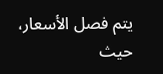يتم فصل الأسعار، حيث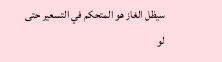سيظل الغاز هو المتحكم في التسعير حتى لو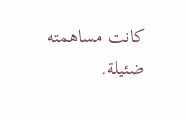كانت مساهمته ضئيلة.